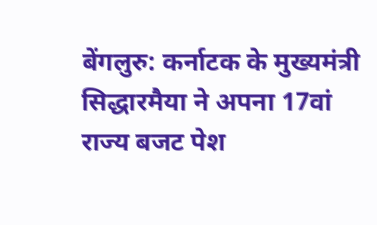बेंगलुरु: कर्नाटक के मुख्यमंत्री सिद्धारमैया ने अपना 17वां राज्य बजट पेश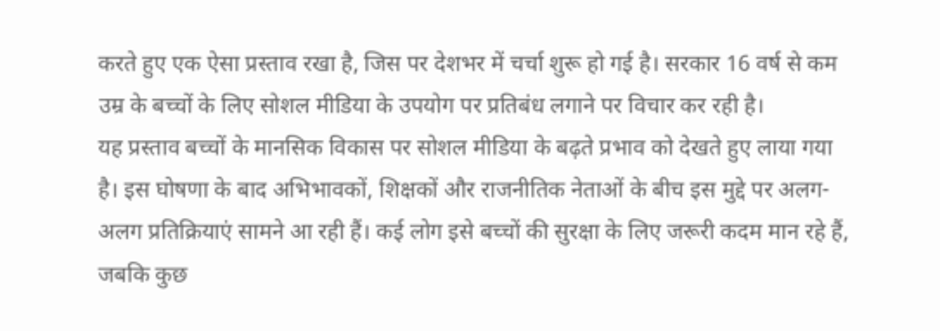करते हुए एक ऐसा प्रस्ताव रखा है, जिस पर देशभर में चर्चा शुरू हो गई है। सरकार 16 वर्ष से कम उम्र के बच्चों के लिए सोशल मीडिया के उपयोग पर प्रतिबंध लगाने पर विचार कर रही है।
यह प्रस्ताव बच्चों के मानसिक विकास पर सोशल मीडिया के बढ़ते प्रभाव को देखते हुए लाया गया है। इस घोषणा के बाद अभिभावकों, शिक्षकों और राजनीतिक नेताओं के बीच इस मुद्दे पर अलग-अलग प्रतिक्रियाएं सामने आ रही हैं। कई लोग इसे बच्चों की सुरक्षा के लिए जरूरी कदम मान रहे हैं, जबकि कुछ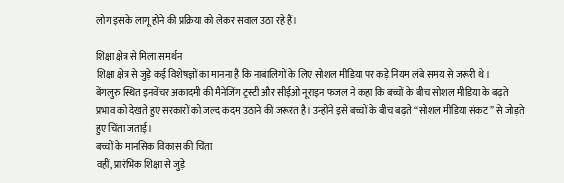लोग इसके लागू होने की प्रक्रिया को लेकर सवाल उठा रहे हैं।

शिक्षा क्षेत्र से मिला समर्थन
शिक्षा क्षेत्र से जुड़े कई विशेषज्ञों का मानना है कि नाबालिगों के लिए सोशल मीडिया पर कड़े नियम लंबे समय से जरूरी थे।
बेंगलुरु स्थित इनवेंचर अकादमी की मैनेजिंग ट्रस्टी और सीईओ नूराइन फजल ने कहा कि बच्चों के बीच सोशल मीडिया के बढ़ते प्रभाव को देखते हुए सरकारों को जल्द कदम उठाने की जरूरत है। उन्होंने इसे बच्चों के बीच बढ़ते “सोशल मीडिया संकट” से जोड़ते हुए चिंता जताई।
बच्चों के मानसिक विकास की चिंता
वहीं, प्रारंभिक शिक्षा से जुड़े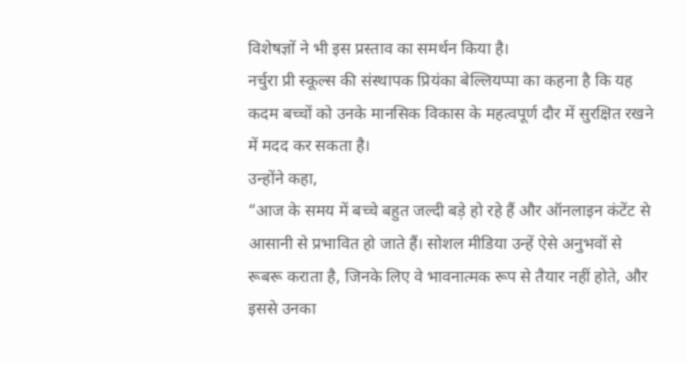विशेषज्ञों ने भी इस प्रस्ताव का समर्थन किया है।
नर्चुरा प्री स्कूल्स की संस्थापक प्रियंका बेल्लियप्पा का कहना है कि यह कदम बच्चों को उनके मानसिक विकास के महत्वपूर्ण दौर में सुरक्षित रखने में मदद कर सकता है।
उन्होंने कहा,
“आज के समय में बच्चे बहुत जल्दी बड़े हो रहे हैं और ऑनलाइन कंटेंट से आसानी से प्रभावित हो जाते हैं। सोशल मीडिया उन्हें ऐसे अनुभवों से रूबरू कराता है, जिनके लिए वे भावनात्मक रूप से तैयार नहीं होते, और इससे उनका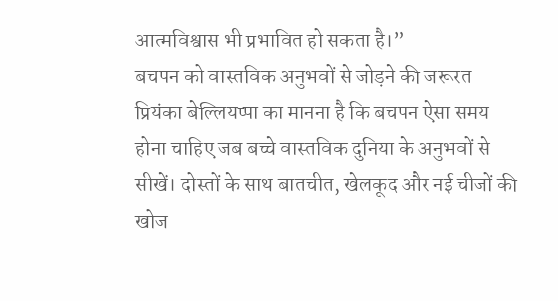आत्मविश्वास भी प्रभावित हो सकता है।”
बचपन को वास्तविक अनुभवों से जोड़ने की जरूरत
प्रियंका बेल्लियप्पा का मानना है कि बचपन ऐसा समय होना चाहिए जब बच्चे वास्तविक दुनिया के अनुभवों से सीखें। दोस्तों के साथ बातचीत, खेलकूद और नई चीजों की खोज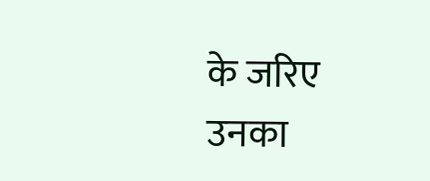के जरिए उनका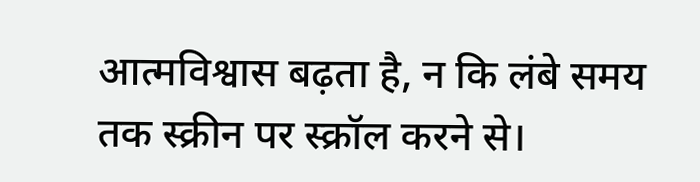आत्मविश्वास बढ़ता है, न कि लंबे समय तक स्क्रीन पर स्क्रॉल करने से।